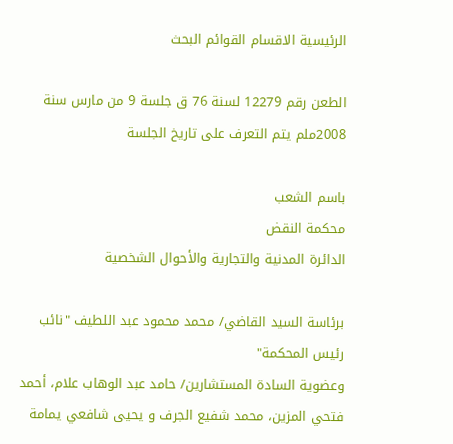الرئيسية الاقسام القوائم البحث

الطعن رقم 12279 لسنة 76 ق جلسة 9 من مارس سنة 2008ملم يتم التعرف على تاريخ الجلسة

باسم الشعب
محكمة النقض
الدائرة المدنية والتجارية والأحوال الشخصية

برئاسة السيد القاضي/ محمد محمود عبد اللطيف "نائب رئيس المحكمة"
وعضوية السادة المستشارين/ حامد عبد الوهاب علام، أحمد فتحي المزين، محمد شفيع الجرف و يحيى شافعي يمامة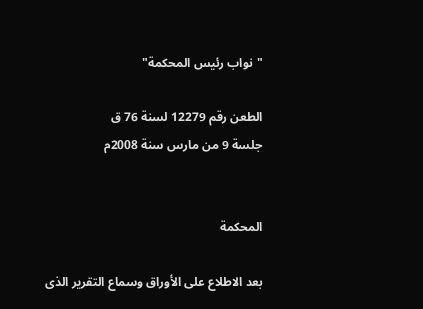"نواب رئيس المحكمة"

الطعن رقم 12279 لسنة 76 ق
جلسة 9 من مارس سنة 2008م


المحكمة

بعد الاطلاع على الأوراق وسماع التقرير الذى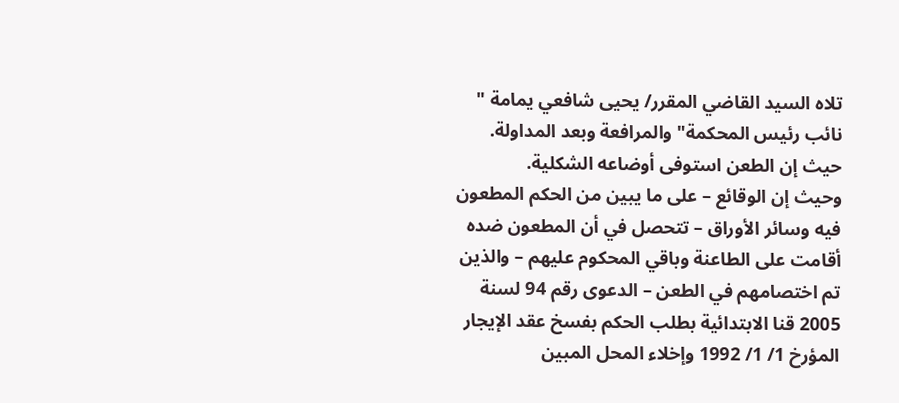تلاه السيد القاضي المقرر/ يحيى شافعي يمامة " نائب رئيس المحكمة" والمرافعة وبعد المداولة.
حيث إن الطعن استوفى أوضاعه الشكلية.
وحيث إن الوقائع – على ما يبين من الحكم المطعون فيه وسائر الأوراق – تتحصل في أن المطعون ضده أقامت على الطاعنة وباقي المحكوم عليهم – والذين تم اختصامهم في الطعن – الدعوى رقم 94 لسنة 2005 قنا الابتدائية بطلب الحكم بفسخ عقد الإيجار المؤرخ 1/ 1/ 1992 وإخلاء المحل المبين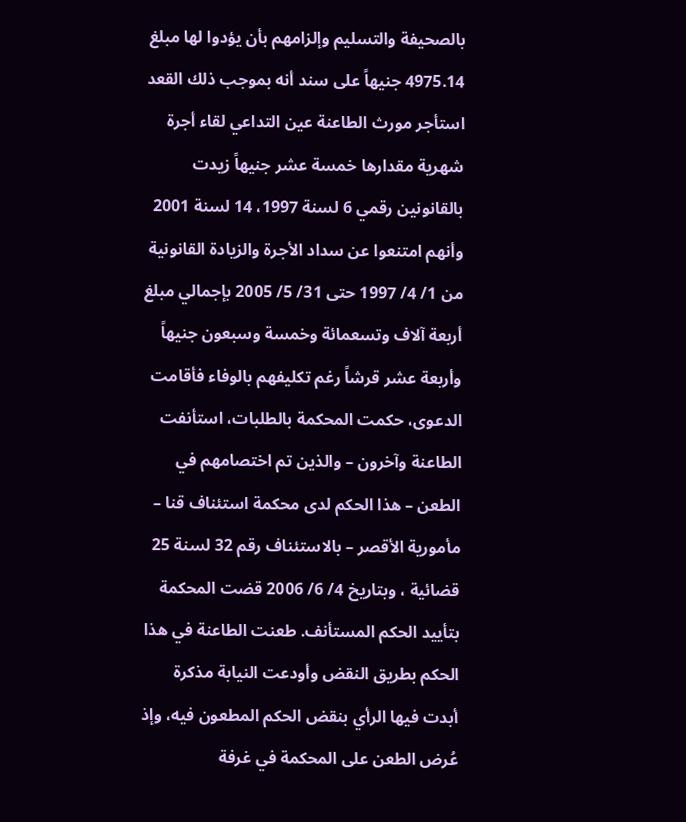بالصحيفة والتسليم وإلزامهم بأن يؤدوا لها مبلغ 4975.14 جنيهاً على سند أنه بموجب ذلك القعد استأجر مورث الطاعنة عين التداعي لقاء أجرة شهرية مقدارها خمسة عشر جنيهاً زيدت بالقانونين رقمي 6 لسنة 1997، 14 لسنة 2001 وأنهم امتنعوا عن سداد الأجرة والزيادة القانونية من 1/ 4/ 1997 حتى 31/ 5/ 2005 بإجمالي مبلغ أربعة آلاف وتسعمائة وخمسة وسبعون جنيهاً وأربعة عشر قرشاً رغم تكليفهم بالوفاء فأقامت الدعوى، حكمت المحكمة بالطلبات، استأنفت الطاعنة وآخرون – والذين تم اختصامهم في الطعن – هذا الحكم لدى محكمة استئناف قنا – مأمورية الأقصر – بالاستئناف رقم 32 لسنة 25 قضائية ، وبتاريخ 4/ 6/ 2006 قضت المحكمة بتأييد الحكم المستأنف. طعنت الطاعنة في هذا الحكم بطريق النقض وأودعت النيابة مذكرة أبدت فيها الرأي بنقض الحكم المطعون فيه، وإذ عُرض الطعن على المحكمة في غرفة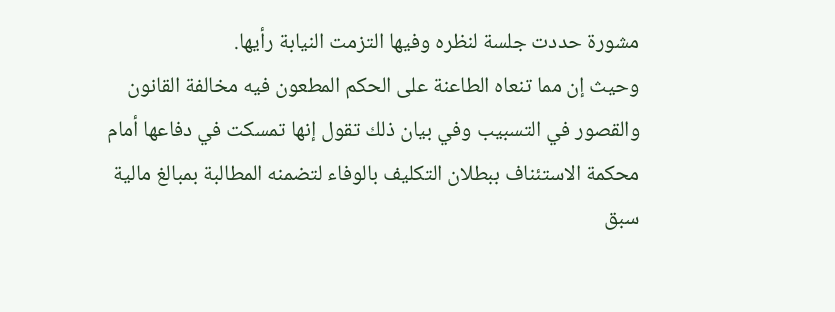مشورة حددت جلسة لنظره وفيها التزمت النيابة رأيها.
وحيث إن مما تنعاه الطاعنة على الحكم المطعون فيه مخالفة القانون والقصور في التسبيب وفي بيان ذلك تقول إنها تمسكت في دفاعها أمام محكمة الاستئناف ببطلان التكليف بالوفاء لتضمنه المطالبة بمبالغ مالية سبق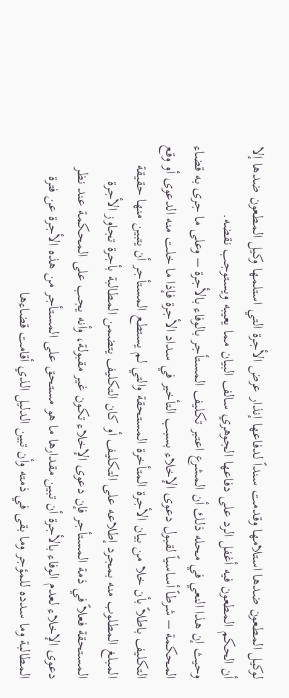لوكيل المطعون ضدها استلامها وقدمت سنداً لدفاعها إنذار عرض الأجرة التي استلمها وكيل المطعون ضدها إلا أن الحكم المطعون فيه أغفل الرد على دفاعها الجوهري سالف البيان مما يعيبه ويستوجب نقضه.
وحيث إن هذا النعي في محله ذلك أن المشرع اعتبر تكليف المستأجر بالوفاء بالأجرة – وعلى ما جرى به قضاء المحكمة – شرطاً أساسياً لقبول دعوى الإخلاء بسبب التأخير في سداد الأجرة فإذا ما خلت منه الدعوى أو وقع التكليف باطلاً بأن خلا من بيان الأجرة المتأخرة المستحقة والتي لم يستطع المستأجر أن يتبين منها حقيقة المبلغ المطلوب منه بمجرد إطلاعه على التكليف أو كان التكليف يتضمن المطالبة بأجرة تجاوز الأجرة المستحقة فعلاً في ذمة المستأجر فإن دعوى الإخلاء تكون غير مقبولة، وأنه يجب على المحكمة عند نظر دعوى الإخلاء لعدم الوفاء بالأجرة أن تبين مقدارها ما هو مستحق على المستأجر من هذه الأجرة عن فترة المطالبة وما سدده للمؤجر وما بقى في ذمته وأن تبين الدليل الذي أقامت قضاءها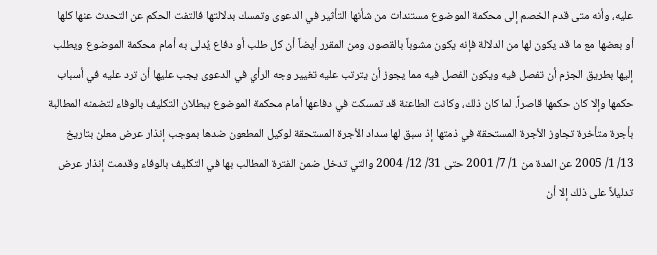عليه، وأنه متى قدم الخصم إلى محكمة الموضوع مستندات من شأنها التأثير في الدعوى وتمسك بدلالتها فالتفت الحكم عن التحدث عنها كلها أو بعضها مع ما قد يكون لها من الدلالة فإنه يكون مشوباً بالقصور، ومن المقرر أيضاً أن كل طلب أو دفاع يُدلى به أمام محكمة الموضوع ويطلب إليها بطريق الجزم أن تفصل فيه ويكون الفصل فيه مما يجوز أن يترتب عليه تغيير وجه الرأي في الدعوى يجب عليها أن ترد عليه في أسباب حكمها وإلا كان حكمها قاصراً. لما كان ذلك، وكانت الطاعنة قد تمسكت في دفاعها أمام محكمة الموضوع ببطلان التكليف بالوفاء لتضمنه المطالبة بأجرة متأخرة تجاوز الأجرة المستحقة في ذمتها إذ سبق لها سداد الأجرة المستحقة لوكيل المطعون ضدها بموجب إنذار عرض معلن بتاريخ 13/ 1/ 2005 عن المدة من 1/ 7/ 2001 حتى 31/ 12/ 2004 والتي تدخل ضمن الفترة المطالب بها في التكليف بالوفاء وقدمت إنذار عرض تدليلاً على ذلك إلا أن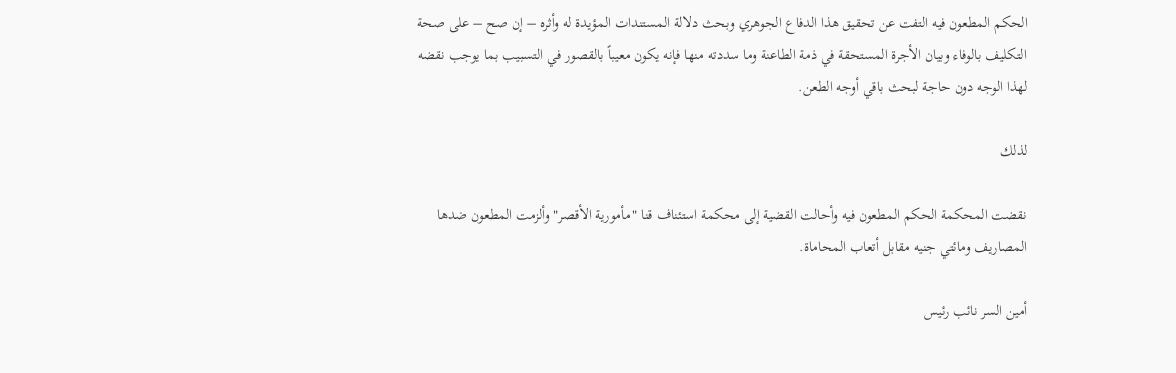الحكم المطعون فيه التفت عن تحقيق هذا الدفاع الجوهري وبحث دلالة المستندات المؤيدة له وأثره – إن صح – على صحة التكليف بالوفاء وبيان الأجرة المستحقة في ذمة الطاعنة وما سددته منها فإنه يكون معيباً بالقصور في التسبيب بما يوجب نقضه لهذا الوجه دون حاجة لبحث باقي أوجه الطعن.

لذلك

نقضت المحكمة الحكم المطعون فيه وأحالت القضية إلى محكمة استئناف قنا "مأمورية الأقصر" وألزمت المطعون ضدها المصاريف ومائتي جنيه مقابل أتعاب المحاماة.

أمين السر نائب رئيس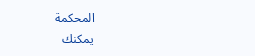المحكمة
يمكنك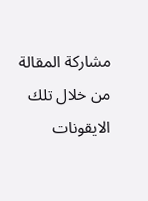مشاركة المقالة من خلال تلك الايقونات